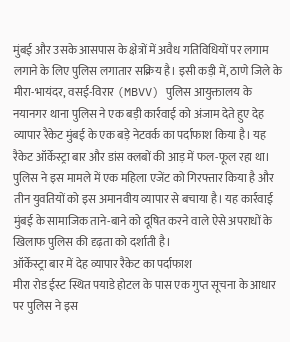मुंबई और उसके आसपास के क्षेत्रों में अवैध गतिविधियों पर लगाम लगाने के लिए पुलिस लगातार सक्रिय है। इसी कड़ी में, ठाणे जिले के मीरा-भायंदर, वसई-विरार (MBVV) पुलिस आयुक्तालय के नयानगर थाना पुलिस ने एक बड़ी कार्रवाई को अंजाम देते हुए देह व्यापार रैकेट मुंबई के एक बड़े नेटवर्क का पर्दाफाश किया है। यह रैकेट ऑर्केस्ट्रा बार और डांस क्लबों की आड़ में फल-फूल रहा था। पुलिस ने इस मामले में एक महिला एजेंट को गिरफ्तार किया है और तीन युवतियों को इस अमानवीय व्यापार से बचाया है। यह कार्रवाई मुंबई के सामाजिक ताने-बाने को दूषित करने वाले ऐसे अपराधों के खिलाफ पुलिस की दृढ़ता को दर्शाती है।
ऑर्केस्ट्रा बार में देह व्यापार रैकेट का पर्दाफाश
मीरा रोड ईस्ट स्थित पयाडे होटल के पास एक गुप्त सूचना के आधार पर पुलिस ने इस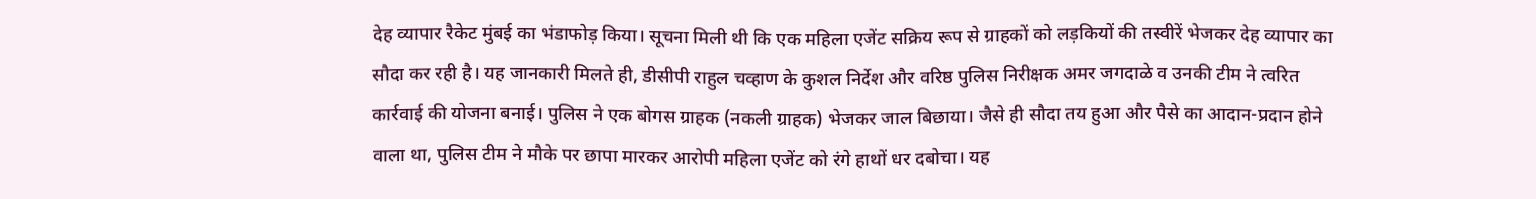देह व्यापार रैकेट मुंबई का भंडाफोड़ किया। सूचना मिली थी कि एक महिला एजेंट सक्रिय रूप से ग्राहकों को लड़कियों की तस्वीरें भेजकर देह व्यापार का सौदा कर रही है। यह जानकारी मिलते ही, डीसीपी राहुल चव्हाण के कुशल निर्देश और वरिष्ठ पुलिस निरीक्षक अमर जगदाळे व उनकी टीम ने त्वरित कार्रवाई की योजना बनाई। पुलिस ने एक बोगस ग्राहक (नकली ग्राहक) भेजकर जाल बिछाया। जैसे ही सौदा तय हुआ और पैसे का आदान-प्रदान होने वाला था, पुलिस टीम ने मौके पर छापा मारकर आरोपी महिला एजेंट को रंगे हाथों धर दबोचा। यह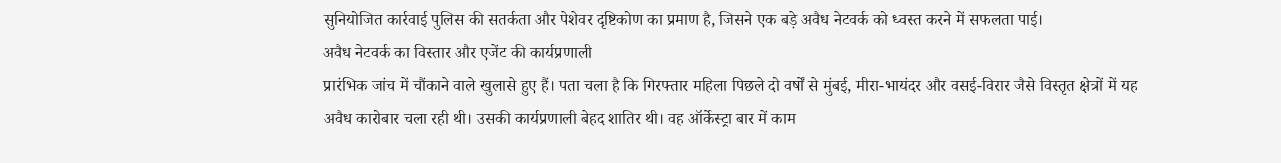सुनियोजित कार्रवाई पुलिस की सतर्कता और पेशेवर दृष्टिकोण का प्रमाण है, जिसने एक बड़े अवैध नेटवर्क को ध्वस्त करने में सफलता पाई।
अवैध नेटवर्क का विस्तार और एजेंट की कार्यप्रणाली
प्रारंभिक जांच में चौंकाने वाले खुलासे हुए हैं। पता चला है कि गिरफ्तार महिला पिछले दो वर्षों से मुंबई, मीरा-भायंदर और वसई-विरार जैसे विस्तृत क्षेत्रों में यह अवैध कारोबार चला रही थी। उसकी कार्यप्रणाली बेहद शातिर थी। वह ऑर्केस्ट्रा बार में काम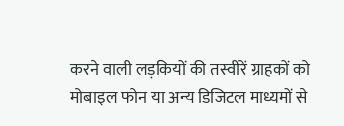करने वाली लड़कियों की तस्वीरें ग्राहकों को मोबाइल फोन या अन्य डिजिटल माध्यमों से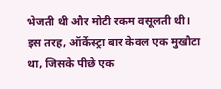भेजती थी और मोटी रकम वसूलती थी। इस तरह, ऑर्केस्ट्रा बार केवल एक मुखौटा था, जिसके पीछे एक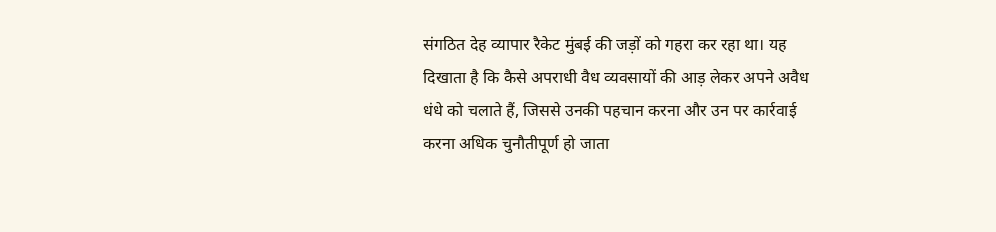संगठित देह व्यापार रैकेट मुंबई की जड़ों को गहरा कर रहा था। यह दिखाता है कि कैसे अपराधी वैध व्यवसायों की आड़ लेकर अपने अवैध धंधे को चलाते हैं, जिससे उनकी पहचान करना और उन पर कार्रवाई करना अधिक चुनौतीपूर्ण हो जाता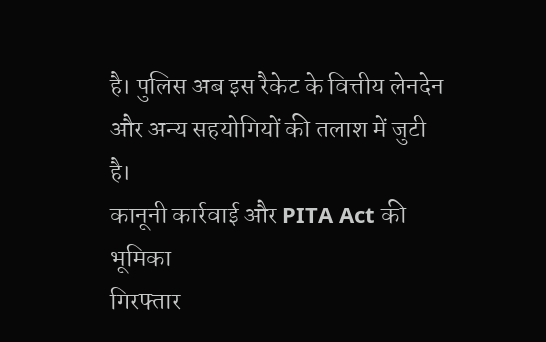है। पुलिस अब इस रैकेट के वित्तीय लेनदेन और अन्य सहयोगियों की तलाश में जुटी है।
कानूनी कार्रवाई और PITA Act की भूमिका
गिरफ्तार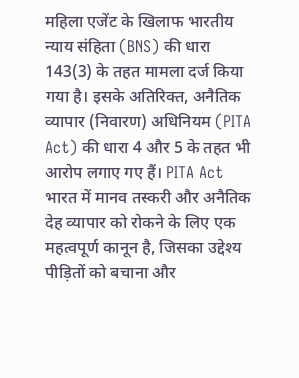महिला एजेंट के खिलाफ भारतीय न्याय संहिता (BNS) की धारा 143(3) के तहत मामला दर्ज किया गया है। इसके अतिरिक्त, अनैतिक व्यापार (निवारण) अधिनियम (PITA Act) की धारा 4 और 5 के तहत भी आरोप लगाए गए हैं। PITA Act भारत में मानव तस्करी और अनैतिक देह व्यापार को रोकने के लिए एक महत्वपूर्ण कानून है, जिसका उद्देश्य पीड़ितों को बचाना और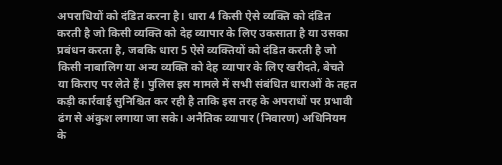अपराधियों को दंडित करना है। धारा 4 किसी ऐसे व्यक्ति को दंडित करती है जो किसी व्यक्ति को देह व्यापार के लिए उकसाता है या उसका प्रबंधन करता है, जबकि धारा 5 ऐसे व्यक्तियों को दंडित करती है जो किसी नाबालिग या अन्य व्यक्ति को देह व्यापार के लिए खरीदते, बेचते या किराए पर लेते हैं। पुलिस इस मामले में सभी संबंधित धाराओं के तहत कड़ी कार्रवाई सुनिश्चित कर रही है ताकि इस तरह के अपराधों पर प्रभावी ढंग से अंकुश लगाया जा सके। अनैतिक व्यापार (निवारण) अधिनियम के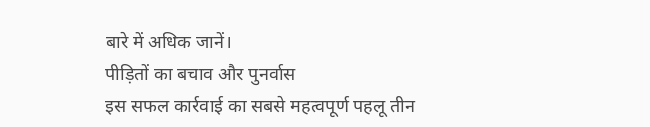बारे में अधिक जानें।
पीड़ितों का बचाव और पुनर्वास
इस सफल कार्रवाई का सबसे महत्वपूर्ण पहलू तीन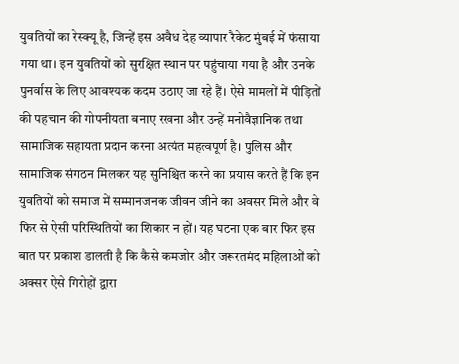युवतियों का रेस्क्यू है, जिन्हें इस अवैध देह व्यापार रैकेट मुंबई में फंसाया गया था। इन युवतियों को सुरक्षित स्थान पर पहुंचाया गया है और उनके पुनर्वास के लिए आवश्यक कदम उठाए जा रहे हैं। ऐसे मामलों में पीड़ितों की पहचान की गोपनीयता बनाए रखना और उन्हें मनोवैज्ञानिक तथा सामाजिक सहायता प्रदान करना अत्यंत महत्वपूर्ण है। पुलिस और सामाजिक संगठन मिलकर यह सुनिश्चित करने का प्रयास करते हैं कि इन युवतियों को समाज में सम्मानजनक जीवन जीने का अवसर मिले और वे फिर से ऐसी परिस्थितियों का शिकार न हों। यह घटना एक बार फिर इस बात पर प्रकाश डालती है कि कैसे कमजोर और जरूरतमंद महिलाओं को अक्सर ऐसे गिरोहों द्वारा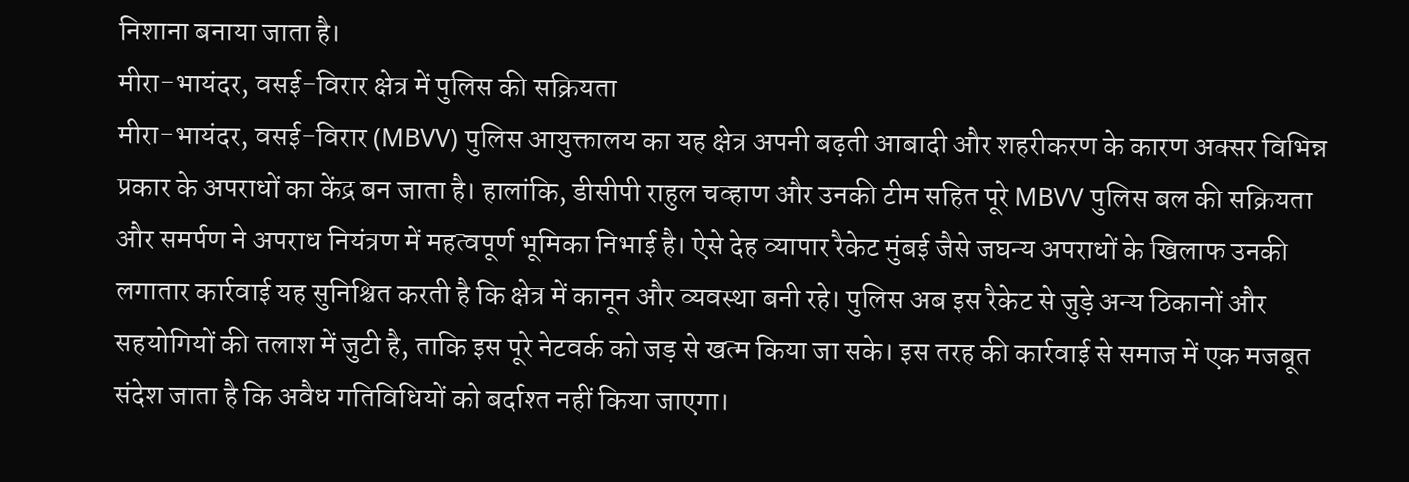निशाना बनाया जाता है।
मीरा-भायंदर, वसई-विरार क्षेत्र में पुलिस की सक्रियता
मीरा-भायंदर, वसई-विरार (MBVV) पुलिस आयुक्तालय का यह क्षेत्र अपनी बढ़ती आबादी और शहरीकरण के कारण अक्सर विभिन्न प्रकार के अपराधों का केंद्र बन जाता है। हालांकि, डीसीपी राहुल चव्हाण और उनकी टीम सहित पूरे MBVV पुलिस बल की सक्रियता और समर्पण ने अपराध नियंत्रण में महत्वपूर्ण भूमिका निभाई है। ऐसे देह व्यापार रैकेट मुंबई जैसे जघन्य अपराधों के खिलाफ उनकी लगातार कार्रवाई यह सुनिश्चित करती है कि क्षेत्र में कानून और व्यवस्था बनी रहे। पुलिस अब इस रैकेट से जुड़े अन्य ठिकानों और सहयोगियों की तलाश में जुटी है, ताकि इस पूरे नेटवर्क को जड़ से खत्म किया जा सके। इस तरह की कार्रवाई से समाज में एक मजबूत संदेश जाता है कि अवैध गतिविधियों को बर्दाश्त नहीं किया जाएगा।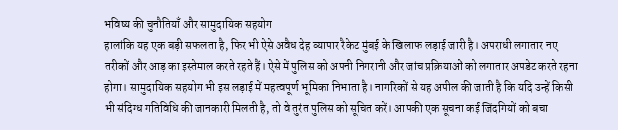भविष्य की चुनौतियाँ और सामुदायिक सहयोग
हालांकि यह एक बड़ी सफलता है, फिर भी ऐसे अवैध देह व्यापार रैकेट मुंबई के खिलाफ लड़ाई जारी है। अपराधी लगातार नए तरीकों और आड़ का इस्तेमाल करते रहते हैं। ऐसे में पुलिस को अपनी निगरानी और जांच प्रक्रियाओं को लगातार अपडेट करते रहना होगा। सामुदायिक सहयोग भी इस लड़ाई में महत्वपूर्ण भूमिका निभाता है। नागरिकों से यह अपील की जाती है कि यदि उन्हें किसी भी संदिग्ध गतिविधि की जानकारी मिलती है, तो वे तुरंत पुलिस को सूचित करें। आपकी एक सूचना कई जिंदगियों को बचा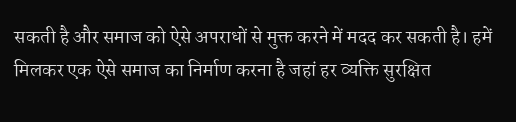सकती है और समाज को ऐसे अपराधों से मुक्त करने में मदद कर सकती है। हमें मिलकर एक ऐसे समाज का निर्माण करना है जहां हर व्यक्ति सुरक्षित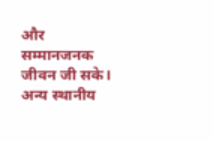और सम्मानजनक जीवन जी सके। अन्य स्थानीय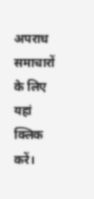अपराध समाचारों के लिए यहां क्लिक करें।